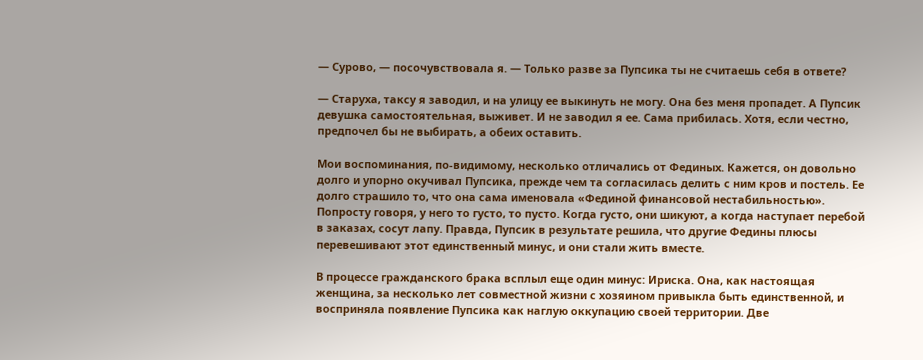— Сурово, — посочувствовала я. — Только разве за Пупсика ты не считаешь себя в ответе?

— Старуха, таксу я заводил, и на улицу ее выкинуть не могу. Она без меня пропадет. А Пупсик девушка самостоятельная, выживет. И не заводил я ее. Сама прибилась. Хотя, если честно, предпочел бы не выбирать, а обеих оставить.

Мои воспоминания, по-видимому, несколько отличались от Фединых. Кажется, он довольно долго и упорно окучивал Пупсика, прежде чем та согласилась делить с ним кров и постель. Ее долго страшило то, что она сама именовала «Фединой финансовой нестабильностью». Попросту говоря, у него то густо, то пусто. Когда густо, они шикуют, а когда наступает перебой в заказах, сосут лапу. Правда, Пупсик в результате решила, что другие Федины плюсы перевешивают этот единственный минус, и они стали жить вместе.

В процессе гражданского брака всплыл еще один минус: Ириска. Она, как настоящая женщина, за несколько лет совместной жизни с хозяином привыкла быть единственной, и восприняла появление Пупсика как наглую оккупацию своей территории. Две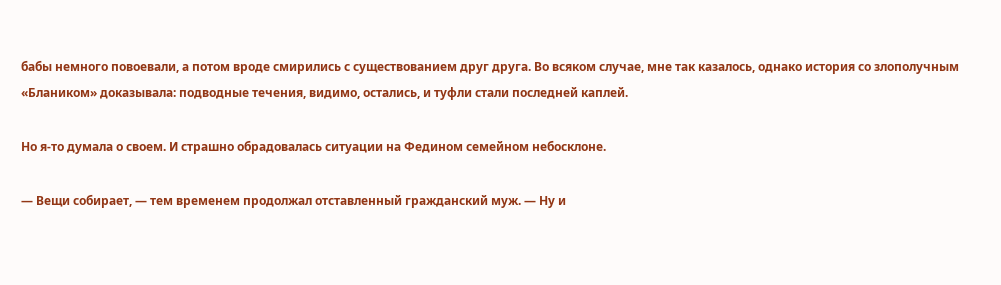бабы немного повоевали, а потом вроде смирились с существованием друг друга. Во всяком случае, мне так казалось, однако история со злополучным «Блаником» доказывала: подводные течения, видимо, остались, и туфли стали последней каплей.

Но я-то думала о своем. И страшно обрадовалась ситуации на Федином семейном небосклоне.

— Вещи собирает, — тем временем продолжал отставленный гражданский муж. — Ну и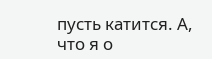пусть катится. А, что я о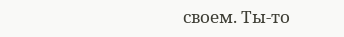своем. Ты-то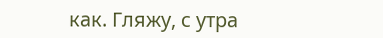как. Гляжу, с утра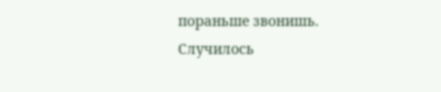пораньше звонишь. Случилось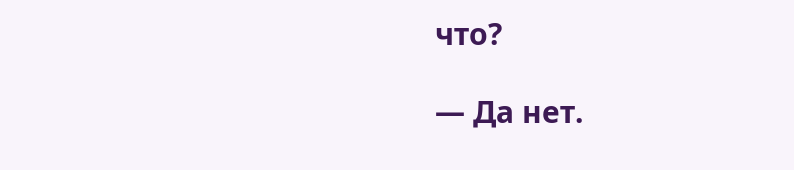что?

— Да нет.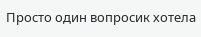Просто один вопросик хотела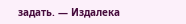задать. — Издалека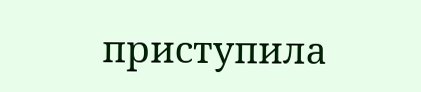приступила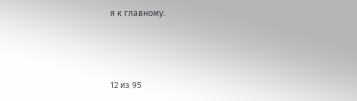я к главному.



12 из 95